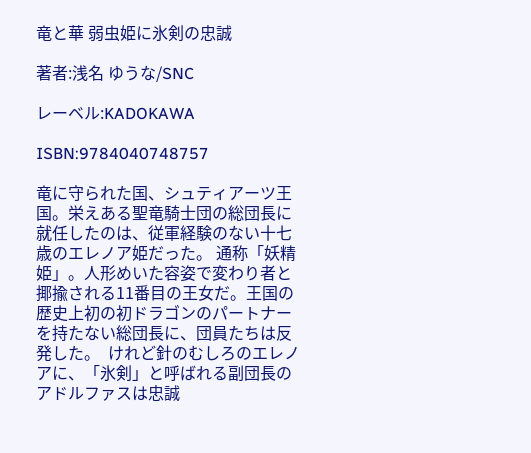竜と華 弱虫姫に氷剣の忠誠

著者:浅名 ゆうな/SNC

レーベル:KADOKAWA

ISBN:9784040748757

竜に守られた国、シュティアーツ王国。栄えある聖竜騎士団の総団長に就任したのは、従軍経験のない十七歳のエレノア姫だった。 通称「妖精姫」。人形めいた容姿で変わり者と揶揄される11番目の王女だ。王国の歴史上初の初ドラゴンのパートナーを持たない総団長に、団員たちは反発した。  けれど針のむしろのエレノアに、「氷剣」と呼ばれる副団長のアドルファスは忠誠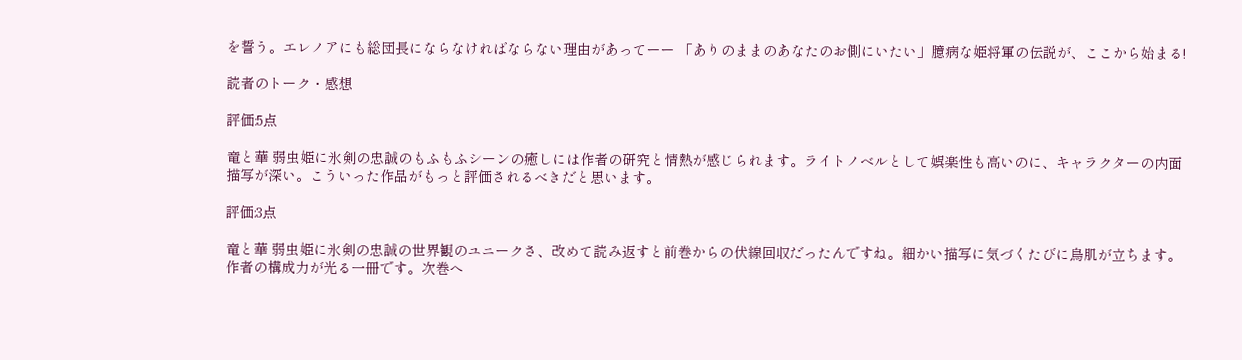を誓う。エレノアにも総団長にならなければならない理由があってーー 「ありのままのあなたのお側にいたい」臆病な姫将軍の伝説が、ここから始まる!

読者のトーク・感想

評価:5点

竜と華 弱虫姫に氷剣の忠誠のもふもふシーンの癒しには作者の研究と情熱が感じられます。ライトノベルとして娯楽性も高いのに、キャラクターの内面描写が深い。こういった作品がもっと評価されるべきだと思います。

評価:3点

竜と華 弱虫姫に氷剣の忠誠の世界観のユニークさ、改めて読み返すと前巻からの伏線回収だったんですね。細かい描写に気づくたびに鳥肌が立ちます。作者の構成力が光る一冊です。次巻へ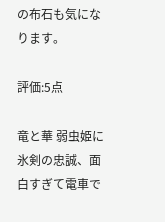の布石も気になります。

評価:5点

竜と華 弱虫姫に氷剣の忠誠、面白すぎて電車で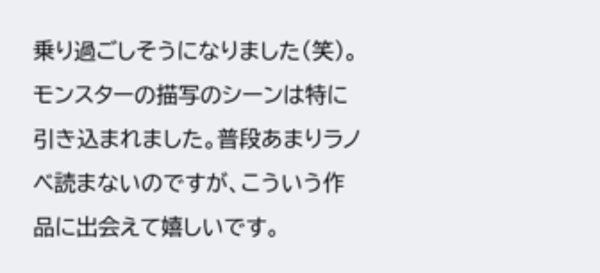乗り過ごしそうになりました(笑)。モンスターの描写のシーンは特に引き込まれました。普段あまりラノベ読まないのですが、こういう作品に出会えて嬉しいです。